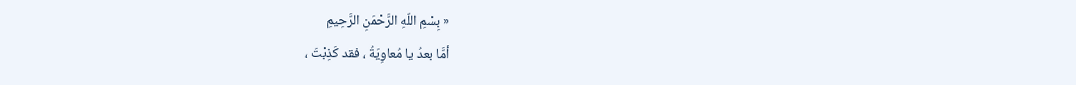« بِسْمِ اللّهِ الرَّحْمَنِ الرَّحِيمِ
أمَّا بعدُ يا مُعاوِيَةُ ، فقد كَذِبْتَ ،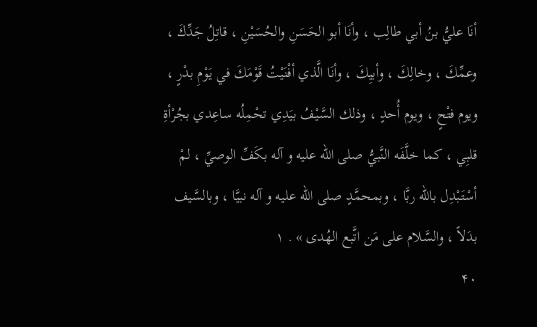أنَا عليُّ بنُ أبي طالِب ، وأنَا أبو الحَسَنِ والحُسَيْنِ ، قاتِلُ جَدِّكَ ، وعمِّكَ ، وخالِكَ ، وأبيِكَ ، وأنَا الَّذي أفْنَيْتُ قَوْمَكَ في يَوْمِ بدْرٍ ، ويوم فتْحٍ ، ويوم أُحدٍ ، وذلك السَّيْفُ بيَدِي تحْمِلُه ساعِدي بجُرْأةِ قلبِي ، كما خلَّفَه النَّبيُّ صلى الله عليه و آله بكَفِّ الوصيِّ ، لمْ أسْتَبْدِل باللّه ربَّا ، وبمحمَّدٍ صلى الله عليه و آله نبيَّا ، وبالسَّيف بدَلاً ، والسَّلام على مَن اتَّبع الهُدى » . ۱
۴۰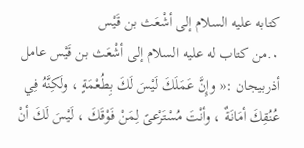كتابه عليه السلام إلى أشْعَث بن قَيْس
۰.من كتاب له عليه السلام إلى أشْعَث بن قَيْس عامل أذربيجان :« وإِنَّ عَمَلَكَ لَيْسَ لَكَ بِطُعْمَةٍ ، ولَكِنَّهُ فِي عُنُقِكَ أمَانَةٌ ، وأنْتَ مُسْتَرْعىً لِمَنْ فَوْقَكَ ، لَيْسَ لَكَ أنْ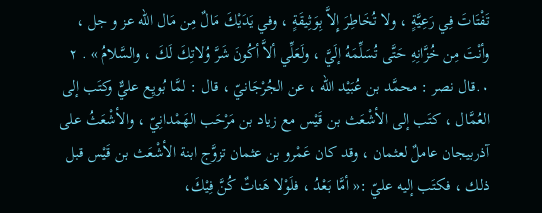تَفْتَاتَ فِي رَعِيَّةٍ ، ولا تُخَاطِرَ إِلاَّ بِوَثِيقَةٍ ، وفي يَدَيْكَ مَالٌ مِن مَال اللّه عز و جل ، وأنْتَ مِن خُزَّانِهِ حَتَّى تُسَلِّمَهُ إلَيَّ ، ولَعَلِّي ألاَّ أكُونَ شَرَّ وُلاتِكَ لَكَ ، والسَّلامُ » . ۲
۰.قال نصر : محمَّد بن عُبَيْد اللّه ، عن الجُرْجَانيّ ، قال : لمَّا بُويِع عليٌّ وكتَب إلى العُمَّال ، كتَب إلى الأشْعَث بن قَيْس مع زياد بن مَرْحَب الهَمْدانِيّ ، والأشْعَثُ على آذربيجان عاملٌ لعثمان ، وقد كان عَمْرو بن عثمان تزوَّج ابنة الأشْعَث بن قَيْس قبل ذلك ، فكتَب إليه عليّ :« أمَّا بَعْدُ ، فلَوْلا هَناتٌ كُنَّ فِيْكَ،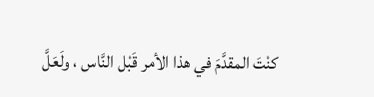كنْتَ المقدَّمَ في هذا الأمر قَبْل النَّاس ، ولَعَلَّ